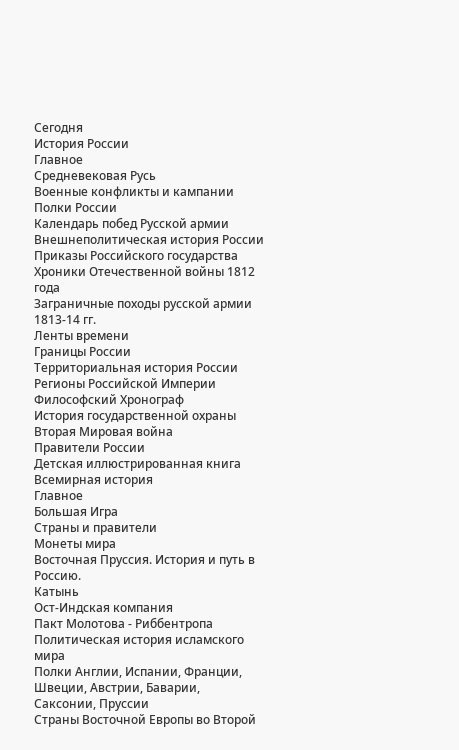Сегодня
История России
Главное
Средневековая Русь
Военные конфликты и кампании
Полки России
Календарь побед Русской армии
Внешнеполитическая история России
Приказы Российского государства
Хроники Отечественной войны 1812 года
Заграничные походы русской армии 1813-14 гг.
Ленты времени
Границы России
Территориальная история России
Регионы Российской Империи
Философский Хронограф
История государственной охраны
Вторая Мировая война
Правители России
Детская иллюстрированная книга
Всемирная история
Главное
Большая Игра
Страны и правители
Монеты мира
Восточная Пруссия. История и путь в Россию.
Катынь
Ост-Индская компания
Пакт Молотова - Риббентропа
Политическая история исламского мира
Полки Англии, Испании, Франции, Швеции, Австрии, Баварии, Саксонии, Пруссии
Страны Восточной Европы во Второй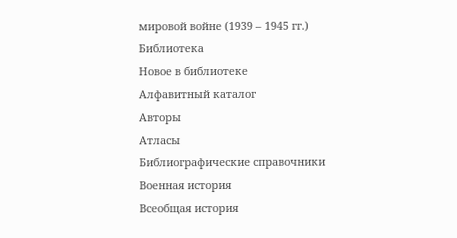мировой войне (1939 – 1945 гг.)
Библиотека
Новое в библиотеке
Алфавитный каталог
Авторы
Атласы
Библиографические справочники
Военная история
Всеобщая история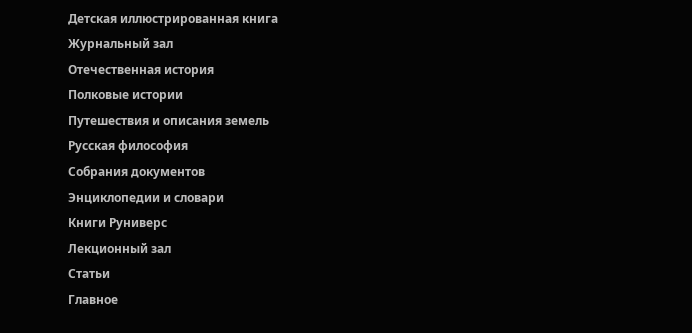Детская иллюстрированная книга
Журнальный зал
Отечественная история
Полковые истории
Путешествия и описания земель
Русская философия
Собрания документов
Энциклопедии и словари
Книги Руниверс
Лекционный зал
Статьи
Главное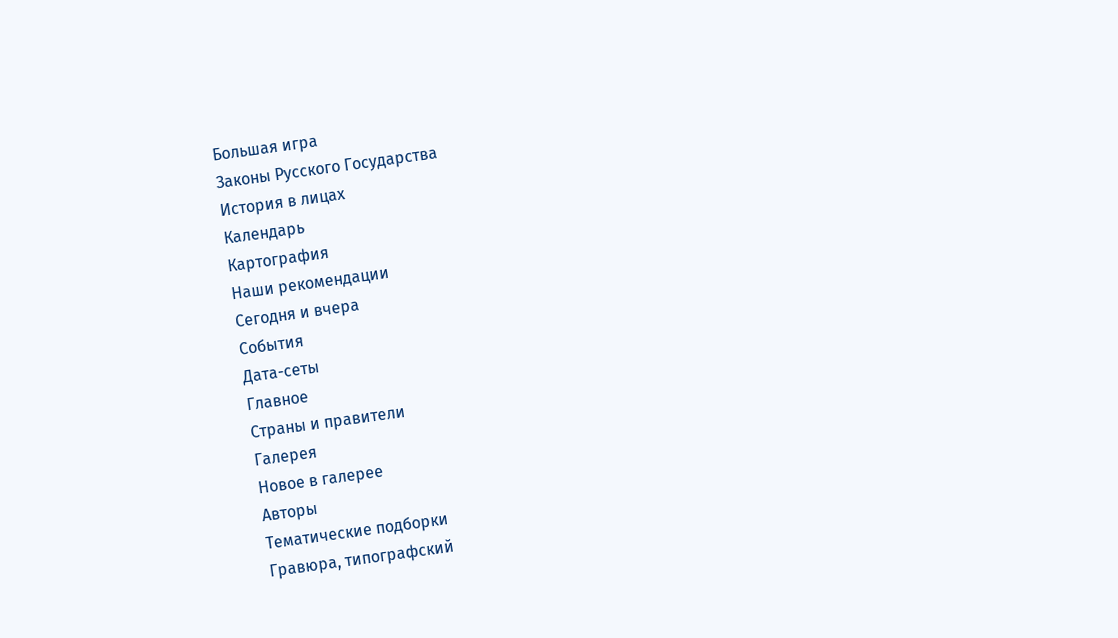Большая игра
Законы Русского Государства
История в лицах
Календарь
Картография
Наши рекомендации
Сегодня и вчера
События
Дата-сеты
Главное
Страны и правители
Галерея
Новое в галерее
Авторы
Тематические подборки
Гравюра, типографский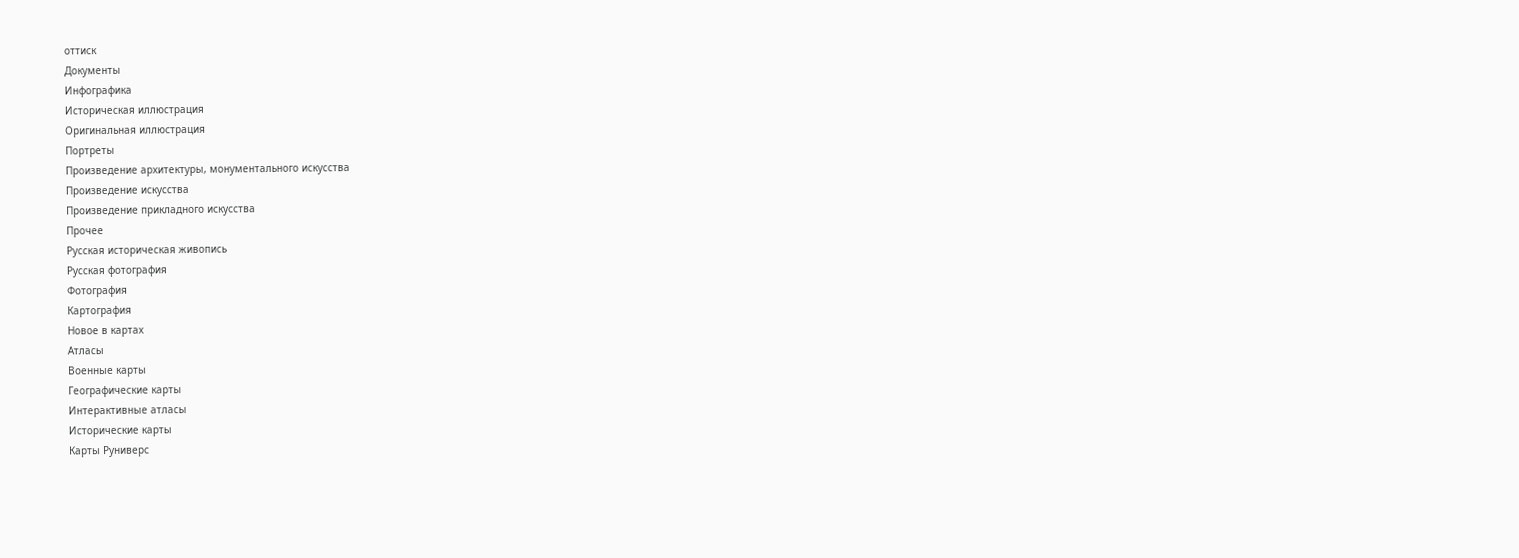оттиск
Документы
Инфографика
Историческая иллюстрация
Оригинальная иллюстрация
Портреты
Произведение архитектуры, монументального искусства
Произведение искусства
Произведение прикладного искусства
Прочее
Русская историческая живопись
Русская фотография
Фотография
Картография
Новое в картах
Атласы
Военные карты
Географические карты
Интерактивные атласы
Исторические карты
Карты Руниверс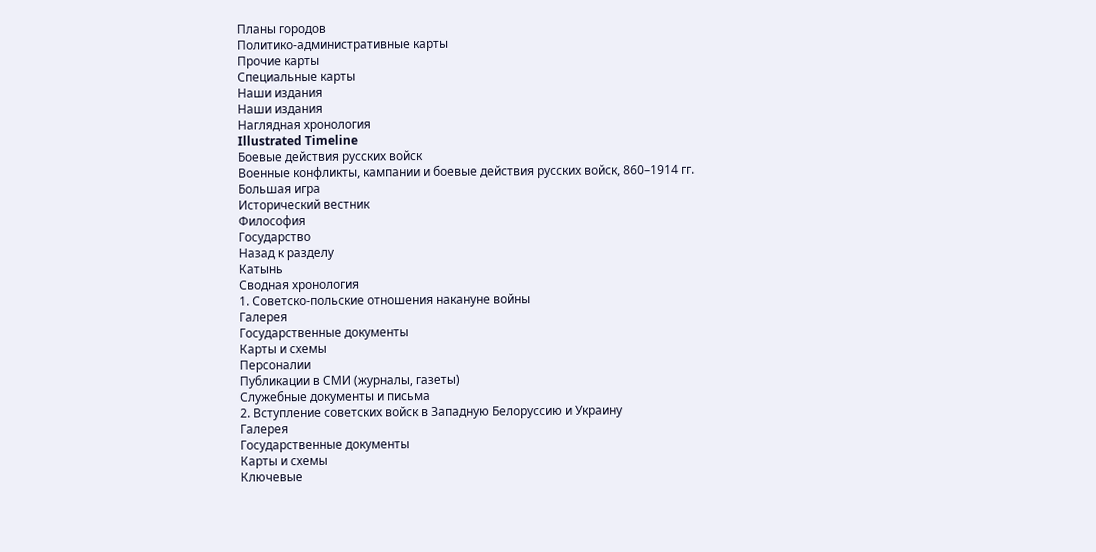Планы городов
Политико-административные карты
Прочие карты
Специальные карты
Наши издания
Наши издания
Наглядная хронология
Illustrated Timeline
Боевые действия русских войск
Военные конфликты, кампании и боевые действия русских войск, 860–1914 гг.
Большая игра
Исторический вестник
Философия
Государство
Назад к разделу
Катынь
Сводная хронология
1. Советско-польские отношения накануне войны
Галерея
Государственные документы
Карты и схемы
Персоналии
Публикации в СМИ (журналы, газеты)
Служебные документы и письма
2. Вступление советских войск в Западную Белоруссию и Украину
Галерея
Государственные документы
Карты и схемы
Ключевые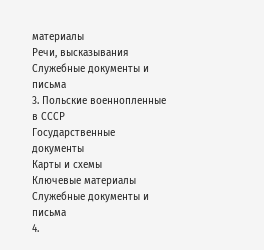материалы
Речи, высказывания
Служебные документы и письма
3. Польские военнопленные в СССР
Государственные документы
Карты и схемы
Ключевые материалы
Служебные документы и письма
4.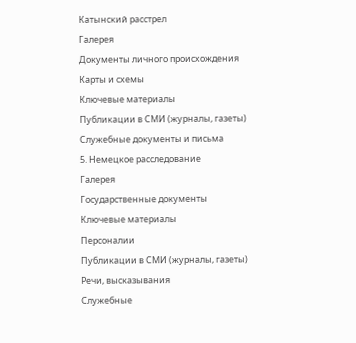Катынский расстрел
Галерея
Документы личного происхождения
Карты и схемы
Ключевые материалы
Публикации в СМИ (журналы, газеты)
Служебные документы и письма
5. Немецкое расследование
Галерея
Государственные документы
Ключевые материалы
Персоналии
Публикации в СМИ (журналы, газеты)
Речи, высказывания
Служебные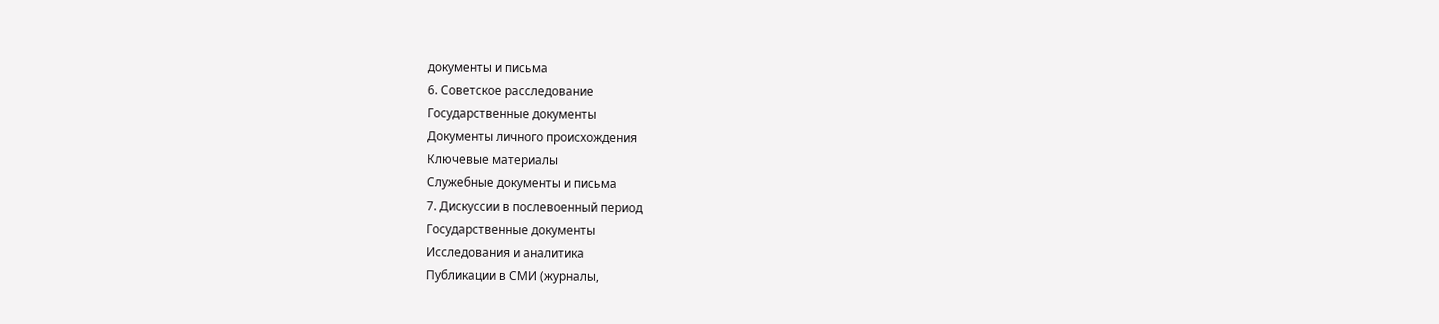документы и письма
6. Советское расследование
Государственные документы
Документы личного происхождения
Ключевые материалы
Служебные документы и письма
7. Дискуссии в послевоенный период
Государственные документы
Исследования и аналитика
Публикации в СМИ (журналы,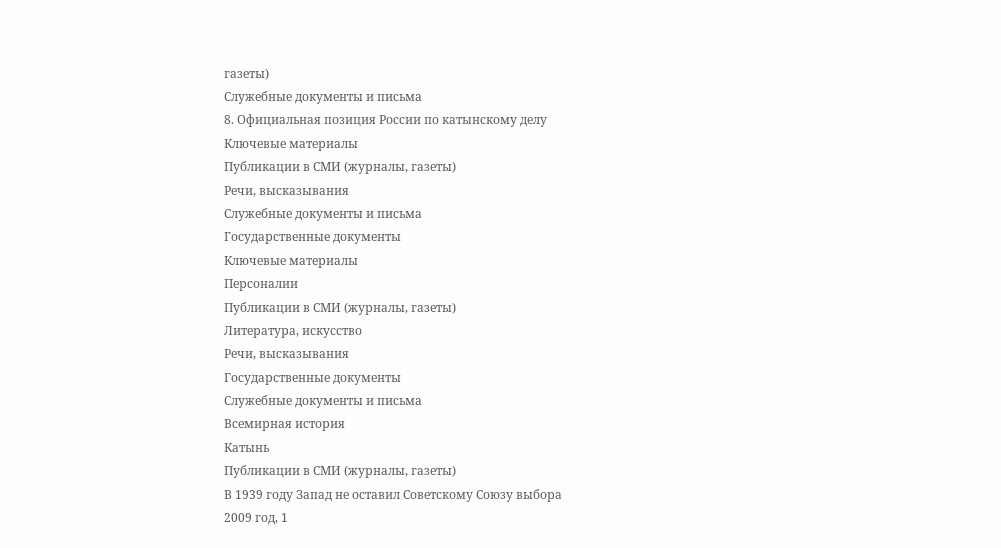газеты)
Служебные документы и письма
8. Официальная позиция России по катынскому делу
Ключевые материалы
Публикации в СМИ (журналы, газеты)
Речи, высказывания
Служебные документы и письма
Государственные документы
Ключевые материалы
Персоналии
Публикации в СМИ (журналы, газеты)
Литература, искусство
Речи, высказывания
Государственные документы
Служебные документы и письма
Всемирная история
Катынь
Публикации в СМИ (журналы, газеты)
В 1939 году Запад не оставил Советскому Союзу выбора
2009 год, 1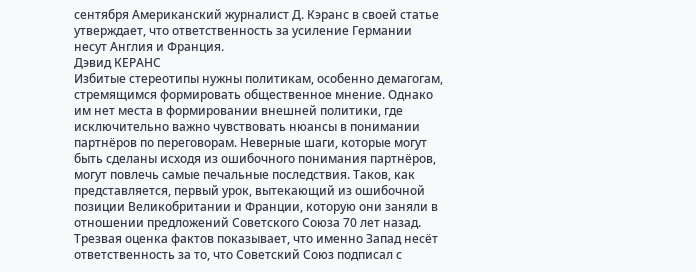сентября Американский журналист Д. Кэранс в своей статье утверждает, что ответственность за усиление Германии несут Англия и Франция.
Дэвид КЕРАНС
Избитые стереотипы нужны политикам, особенно демагогам, стремящимся формировать общественное мнение. Однако им нет места в формировании внешней политики, где исключительно важно чувствовать нюансы в понимании партнёров по переговорам. Неверные шаги, которые могут быть сделаны исходя из ошибочного понимания партнёров, могут повлечь самые печальные последствия. Таков, как представляется, первый урок, вытекающий из ошибочной позиции Великобритании и Франции, которую они заняли в отношении предложений Советского Союза 70 лет назад.
Трезвая оценка фактов показывает, что именно Запад несёт ответственность за то, что Советский Союз подписал с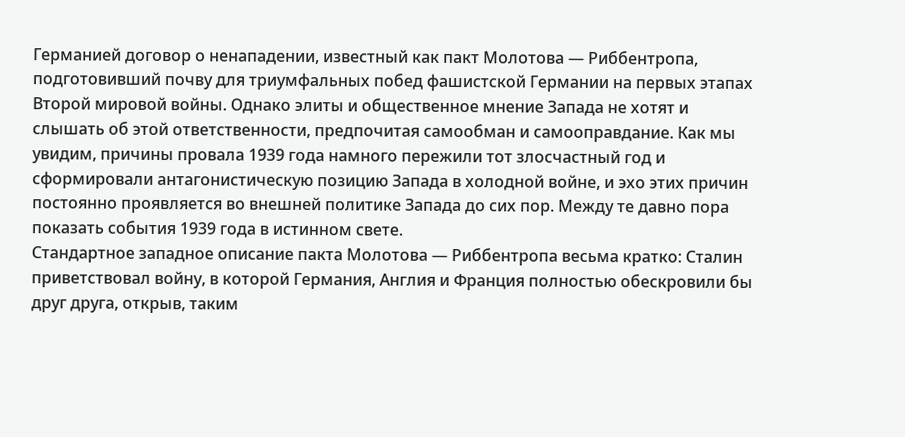Германией договор о ненападении, известный как пакт Молотова — Риббентропа, подготовивший почву для триумфальных побед фашистской Германии на первых этапах Второй мировой войны. Однако элиты и общественное мнение Запада не хотят и слышать об этой ответственности, предпочитая самообман и самооправдание. Как мы увидим, причины провала 1939 года намного пережили тот злосчастный год и сформировали антагонистическую позицию Запада в холодной войне, и эхо этих причин постоянно проявляется во внешней политике Запада до сих пор. Между те давно пора показать события 1939 года в истинном свете.
Стандартное западное описание пакта Молотова — Риббентропа весьма кратко: Сталин приветствовал войну, в которой Германия, Англия и Франция полностью обескровили бы друг друга, открыв, таким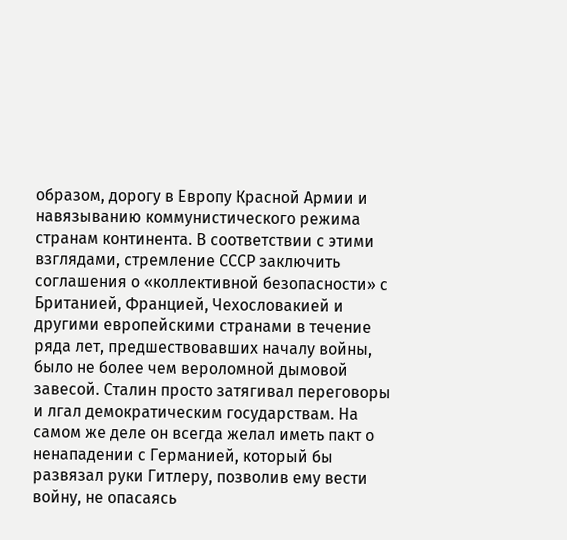образом, дорогу в Европу Красной Армии и навязыванию коммунистического режима странам континента. В соответствии с этими взглядами, стремление СССР заключить соглашения о «коллективной безопасности» с Британией, Францией, Чехословакией и другими европейскими странами в течение ряда лет, предшествовавших началу войны, было не более чем вероломной дымовой завесой. Сталин просто затягивал переговоры и лгал демократическим государствам. На самом же деле он всегда желал иметь пакт о ненападении с Германией, который бы развязал руки Гитлеру, позволив ему вести войну, не опасаясь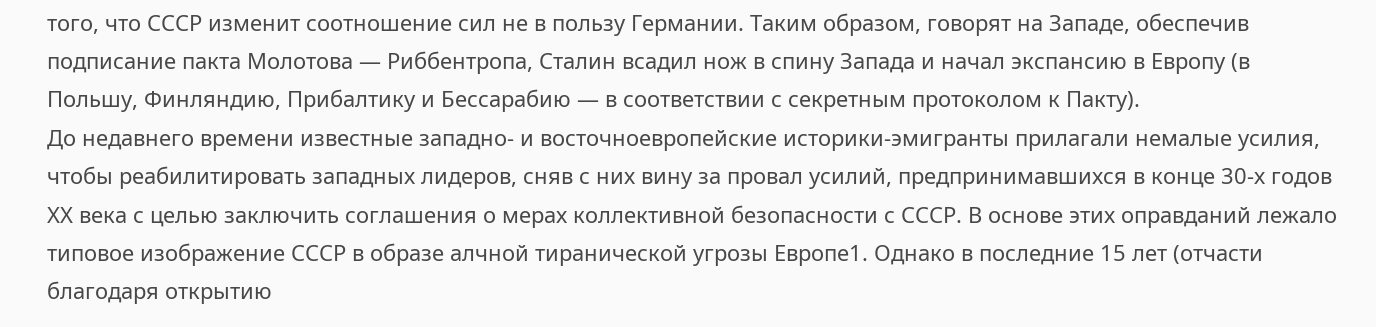того, что СССР изменит соотношение сил не в пользу Германии. Таким образом, говорят на Западе, обеспечив подписание пакта Молотова — Риббентропа, Сталин всадил нож в спину Запада и начал экспансию в Европу (в Польшу, Финляндию, Прибалтику и Бессарабию — в соответствии с секретным протоколом к Пакту).
До недавнего времени известные западно- и восточноевропейские историки-эмигранты прилагали немалые усилия, чтобы реабилитировать западных лидеров, сняв с них вину за провал усилий, предпринимавшихся в конце 30-х годов ХХ века с целью заключить соглашения о мерах коллективной безопасности с СССР. В основе этих оправданий лежало типовое изображение СССР в образе алчной тиранической угрозы Европе1. Однако в последние 15 лет (отчасти благодаря открытию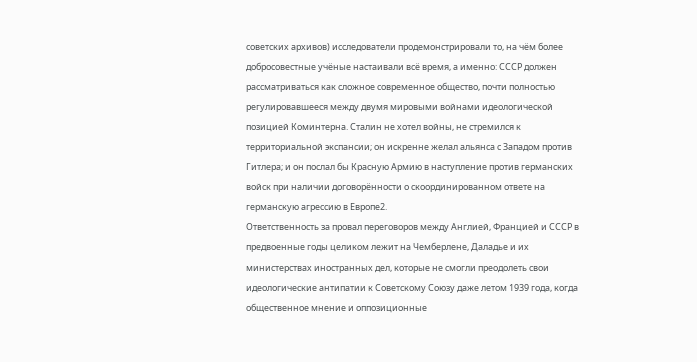советских архивов) исследователи продемонстрировали то, на чём более добросовестные учёные настаивали всё время, а именно: СССР должен рассматриваться как сложное современное общество, почти полностью регулировавшееся между двумя мировыми войнами идеологической позицией Коминтерна. Сталин не хотел войны, не стремился к территориальной экспансии; он искренне желал альянса с Западом против Гитлера; и он послал бы Красную Армию в наступление против германских войск при наличии договорённости о скоординированном ответе на германскую агрессию в Европе2.
Ответственность за провал переговоров между Англией, Францией и СССР в предвоенные годы целиком лежит на Чемберлене, Даладье и их министерствах иностранных дел, которые не смогли преодолеть свои идеологические антипатии к Советскому Союзу даже летом 1939 года, когда общественное мнение и оппозиционные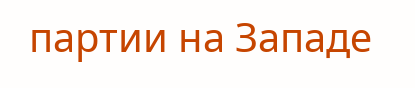партии на Западе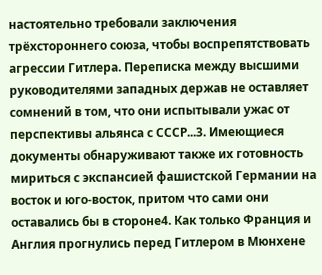настоятельно требовали заключения трёхстороннего союза, чтобы воспрепятствовать агрессии Гитлера. Переписка между высшими руководителями западных держав не оставляет сомнений в том, что они испытывали ужас от перспективы альянса с СССР...3. Имеющиеся документы обнаруживают также их готовность мириться с экспансией фашистской Германии на восток и юго-восток, притом что сами они оставались бы в стороне4. Как только Франция и Англия прогнулись перед Гитлером в Мюнхене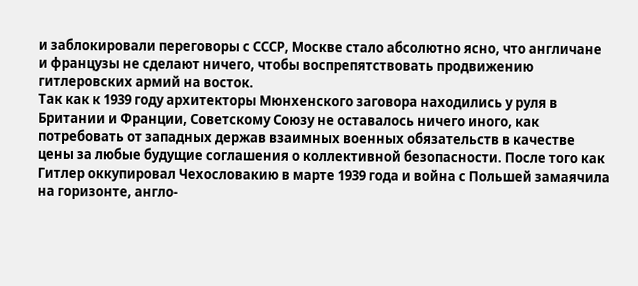и заблокировали переговоры с СССР, Москве стало абсолютно ясно, что англичане и французы не сделают ничего, чтобы воспрепятствовать продвижению гитлеровских армий на восток.
Так как к 1939 году архитекторы Мюнхенского заговора находились у руля в Британии и Франции, Советскому Союзу не оставалось ничего иного, как потребовать от западных держав взаимных военных обязательств в качестве цены за любые будущие соглашения о коллективной безопасности. После того как Гитлер оккупировал Чехословакию в марте 1939 года и война с Польшей замаячила на горизонте, англо-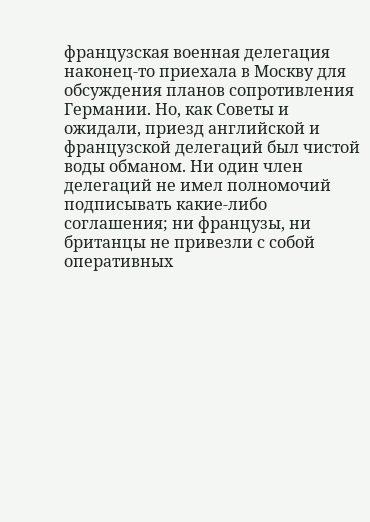французская военная делегация наконец-то приехала в Москву для обсуждения планов сопротивления Германии. Но, как Советы и ожидали, приезд английской и французской делегаций был чистой воды обманом. Ни один член делегаций не имел полномочий подписывать какие-либо соглашения; ни французы, ни британцы не привезли с собой оперативных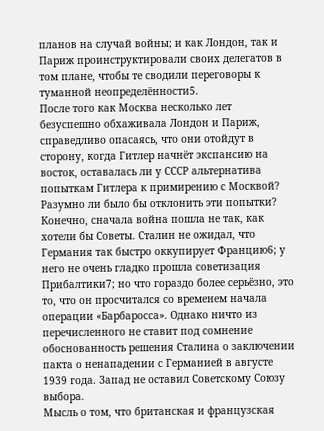планов на случай войны; и как Лондон, так и Париж проинструктировали своих делегатов в том плане, чтобы те сводили переговоры к туманной неопределённости5.
После того как Москва несколько лет безуспешно обхаживала Лондон и Париж, справедливо опасаясь, что они отойдут в сторону, когда Гитлер начнёт экспансию на восток, оставалась ли у СССР альтернатива попыткам Гитлера к примирению с Москвой? Разумно ли было бы отклонить эти попытки? Конечно, сначала война пошла не так, как хотели бы Советы. Сталин не ожидал, что Германия так быстро оккупирует Францию6; у него не очень гладко прошла советизация Прибалтики7; но что гораздо более серьёзно, это то, что он просчитался со временем начала операции «Барбаросса». Однако ничто из перечисленного не ставит под сомнение обоснованность решения Сталина о заключении пакта о ненападении с Германией в августе 1939 года. Запад не оставил Советскому Союзу выбора.
Мысль о том, что британская и французская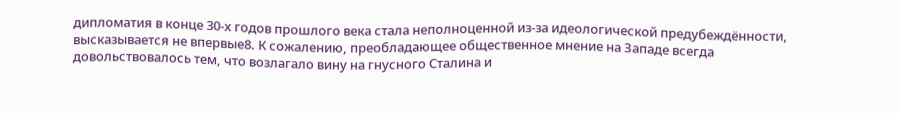дипломатия в конце 30-х годов прошлого века стала неполноценной из-за идеологической предубеждённости, высказывается не впервые8. К сожалению, преобладающее общественное мнение на Западе всегда довольствовалось тем, что возлагало вину на гнусного Сталина и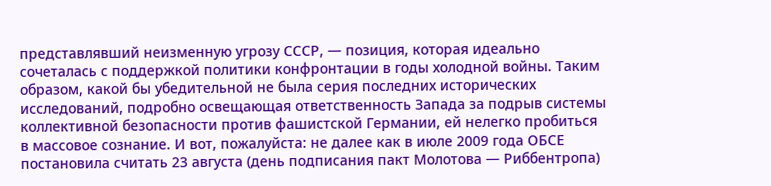представлявший неизменную угрозу СССР, — позиция, которая идеально сочеталась с поддержкой политики конфронтации в годы холодной войны. Таким образом, какой бы убедительной не была серия последних исторических исследований, подробно освещающая ответственность Запада за подрыв системы коллективной безопасности против фашистской Германии, ей нелегко пробиться в массовое сознание. И вот, пожалуйста: не далее как в июле 2009 года ОБСЕ постановила считать 23 августа (день подписания пакт Молотова — Риббентропа)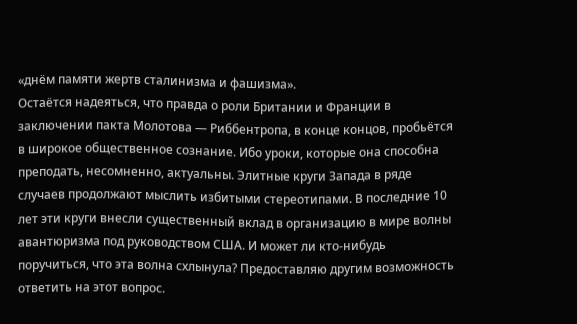«днём памяти жертв сталинизма и фашизма».
Остаётся надеяться, что правда о роли Британии и Франции в заключении пакта Молотова — Риббентропа, в конце концов, пробьётся в широкое общественное сознание. Ибо уроки, которые она способна преподать, несомненно, актуальны. Элитные круги Запада в ряде случаев продолжают мыслить избитыми стереотипами. В последние 10 лет эти круги внесли существенный вклад в организацию в мире волны авантюризма под руководством США. И может ли кто-нибудь поручиться, что эта волна схлынула? Предоставляю другим возможность ответить на этот вопрос.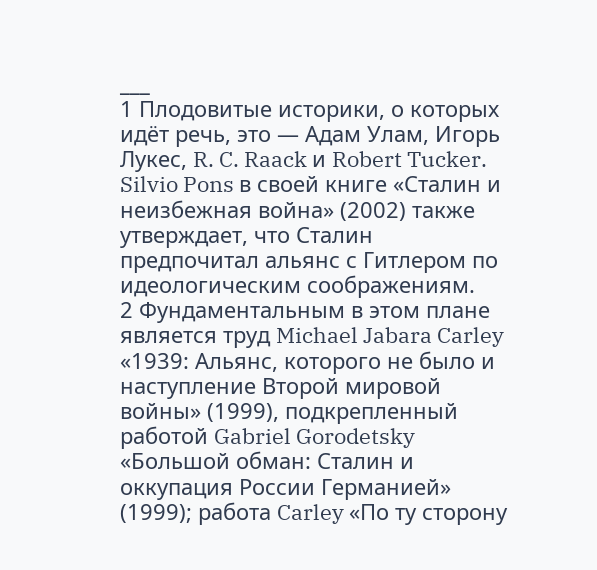___
1 Плодовитые историки, о которых идёт речь, это — Адам Улам, Игорь Лукес, R. C. Raack и Robert Tucker. Silvio Pons в своей книге «Сталин и неизбежная война» (2002) также утверждает, что Сталин предпочитал альянс с Гитлером по идеологическим соображениям.
2 Фундаментальным в этом плане является труд Michael Jabara Carley «1939: Альянс, которого не было и наступление Второй мировой войны» (1999), подкрепленный работой Gabriel Gorodetsky «Большой обман: Сталин и оккупация России Германией» (1999); работа Carley «По ту сторону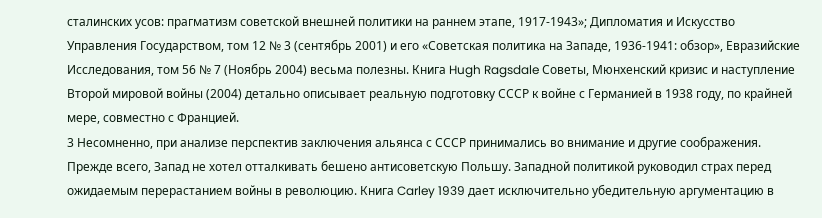сталинских усов: прагматизм советской внешней политики на раннем этапе, 1917-1943»; Дипломатия и Искусство Управления Государством, том 12 № 3 (сентябрь 2001) и его «Советская политика на Западе, 1936-1941: обзор», Евразийские Исследования, том 56 № 7 (Ноябрь 2004) весьма полезны. Книга Hugh Ragsdale Советы, Мюнхенский кризис и наступление Второй мировой войны (2004) детально описывает реальную подготовку СССР к войне с Германией в 1938 году, по крайней мере, совместно с Францией.
3 Несомненно, при анализе перспектив заключения альянса с СССР принимались во внимание и другие соображения. Прежде всего, Запад не хотел отталкивать бешено антисоветскую Польшу. Западной политикой руководил страх перед ожидаемым перерастанием войны в революцию. Книга Carley 1939 дает исключительно убедительную аргументацию в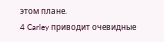этом плане.
4 Carley приводит очевидные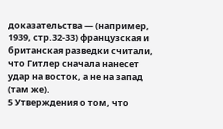доказательства — (например, 1939, стр.32-33) французская и британская разведки считали, что Гитлер сначала нанесет удар на восток, а не на запад (там же).
5 Утверждения о том, что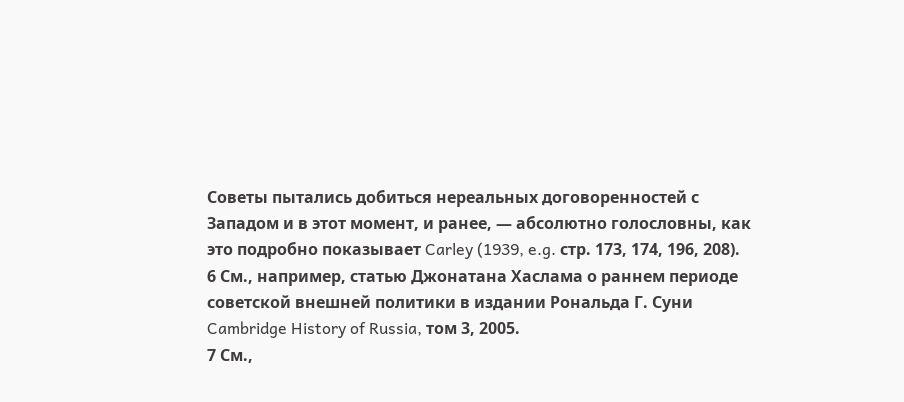Советы пытались добиться нереальных договоренностей с Западом и в этот момент, и ранее, — абсолютно голословны, как это подробно показывает Carley (1939, e.g. стр. 173, 174, 196, 208).
6 См., например, статью Джонатана Хаслама о раннем периоде советской внешней политики в издании Рональда Г. Суни Cambridge History of Russia, том 3, 2005.
7 См.,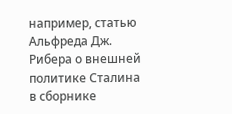например, статью Альфреда Дж. Рибера о внешней политике Сталина в сборнике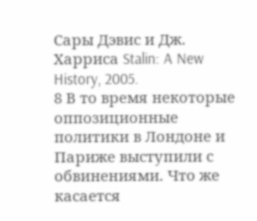Сары Дэвис и Дж. Харриса Stalin: A New History, 2005.
8 В то время некоторые оппозиционные политики в Лондоне и Париже выступили с обвинениями. Что же касается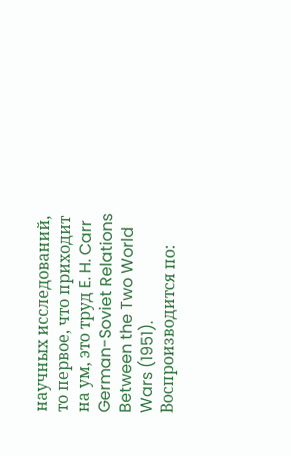научных исследований, то первое, что приходит на ум, это труд E. H. Carr German-Soviet Relations Between the Two World Wars (1951).
Воспроизводится по: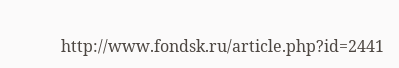http://www.fondsk.ru/article.php?id=2441